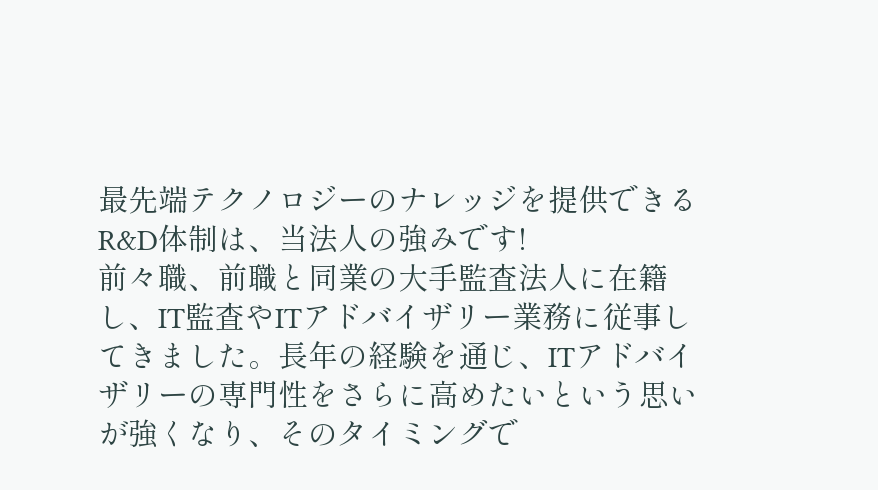最先端テクノロジーのナレッジを提供できるR&D体制は、当法人の強みです!
前々職、前職と同業の大手監査法人に在籍し、IT監査やITアドバイザリー業務に従事してきました。長年の経験を通じ、ITアドバイザリーの専門性をさらに高めたいという思いが強くなり、そのタイミングで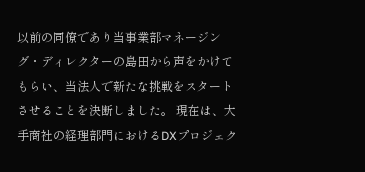以前の同僚であり当事業部マネージング・ディレクターの島田から声をかけてもらい、当法人で新たな挑戦をスタートさせることを決断しました。 現在は、大手商社の経理部門におけるDXプロジェク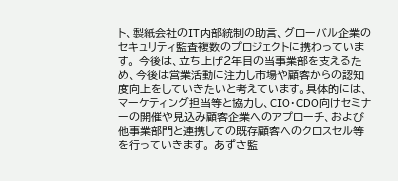ト、製紙会社のIT内部統制の助言、グローバル企業のセキュリティ監査複数のプロジェクトに携わっています。 今後は、立ち上げ2年目の当事業部を支えるため、今後は営業活動に注力し市場や顧客からの認知度向上をしていきたいと考えています。具体的には、マーケティング担当等と協力し、CIO・CDO向けセミナーの開催や見込み顧客企業へのアプローチ、および他事業部門と連携しての既存顧客へのクロスセル等を行っていきます。 あずさ監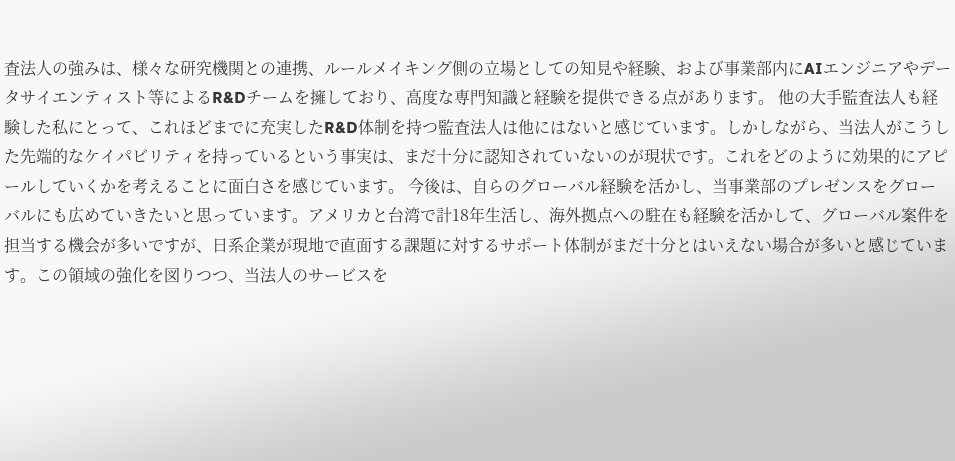査法人の強みは、様々な研究機関との連携、ルールメイキング側の立場としての知見や経験、および事業部内にAIエンジニアやデータサイエンティスト等によるR&Dチームを擁しており、高度な専門知識と経験を提供できる点があります。 他の大手監査法人も経験した私にとって、これほどまでに充実したR&D体制を持つ監査法人は他にはないと感じています。しかしながら、当法人がこうした先端的なケイパビリティを持っているという事実は、まだ十分に認知されていないのが現状です。これをどのように効果的にアピールしていくかを考えることに面白さを感じています。 今後は、自らのグローバル経験を活かし、当事業部のプレゼンスをグローバルにも広めていきたいと思っています。アメリカと台湾で計18年生活し、海外拠点への駐在も経験を活かして、グローバル案件を担当する機会が多いですが、日系企業が現地で直面する課題に対するサポート体制がまだ十分とはいえない場合が多いと感じています。この領域の強化を図りつつ、当法人のサービスを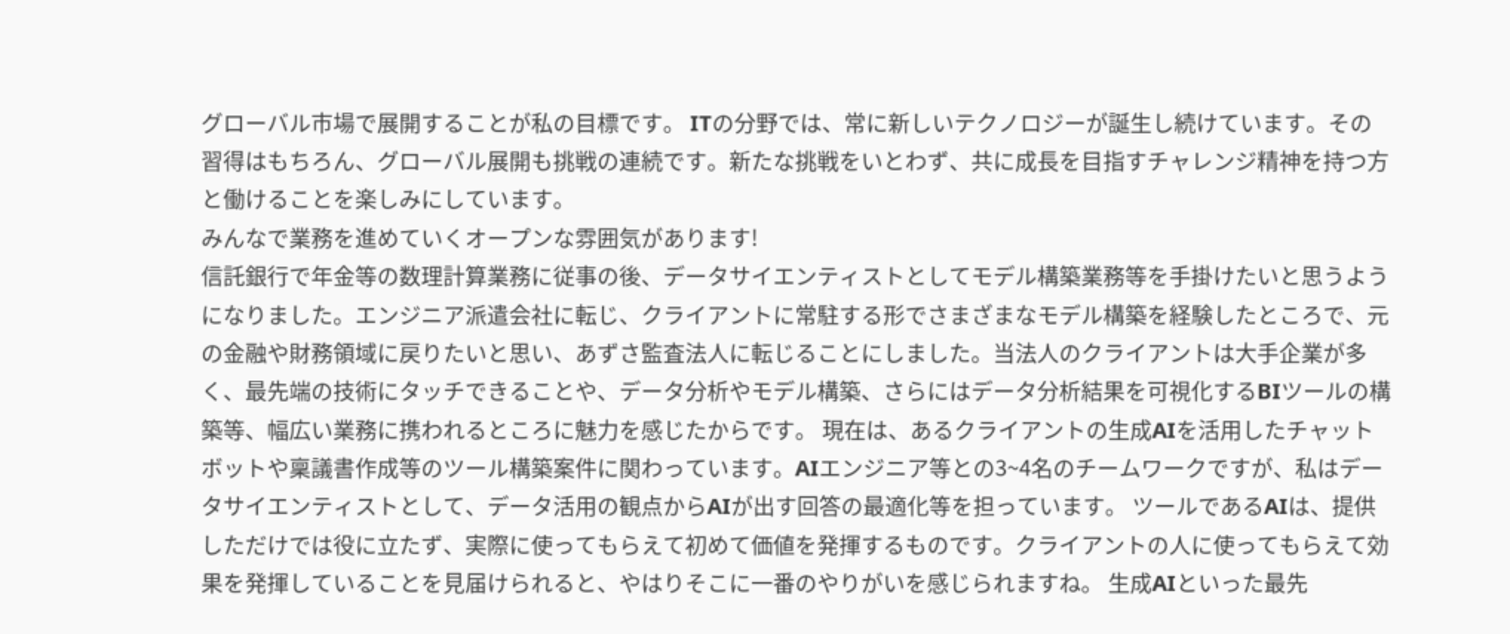グローバル市場で展開することが私の目標です。 ITの分野では、常に新しいテクノロジーが誕生し続けています。その習得はもちろん、グローバル展開も挑戦の連続です。新たな挑戦をいとわず、共に成長を目指すチャレンジ精神を持つ方と働けることを楽しみにしています。
みんなで業務を進めていくオープンな雰囲気があります!
信託銀行で年金等の数理計算業務に従事の後、データサイエンティストとしてモデル構築業務等を手掛けたいと思うようになりました。エンジニア派遣会社に転じ、クライアントに常駐する形でさまざまなモデル構築を経験したところで、元の金融や財務領域に戻りたいと思い、あずさ監査法人に転じることにしました。当法人のクライアントは大手企業が多く、最先端の技術にタッチできることや、データ分析やモデル構築、さらにはデータ分析結果を可視化するBIツールの構築等、幅広い業務に携われるところに魅力を感じたからです。 現在は、あるクライアントの生成AIを活用したチャットボットや稟議書作成等のツール構築案件に関わっています。AIエンジニア等との3~4名のチームワークですが、私はデータサイエンティストとして、データ活用の観点からAIが出す回答の最適化等を担っています。 ツールであるAIは、提供しただけでは役に立たず、実際に使ってもらえて初めて価値を発揮するものです。クライアントの人に使ってもらえて効果を発揮していることを見届けられると、やはりそこに一番のやりがいを感じられますね。 生成AIといった最先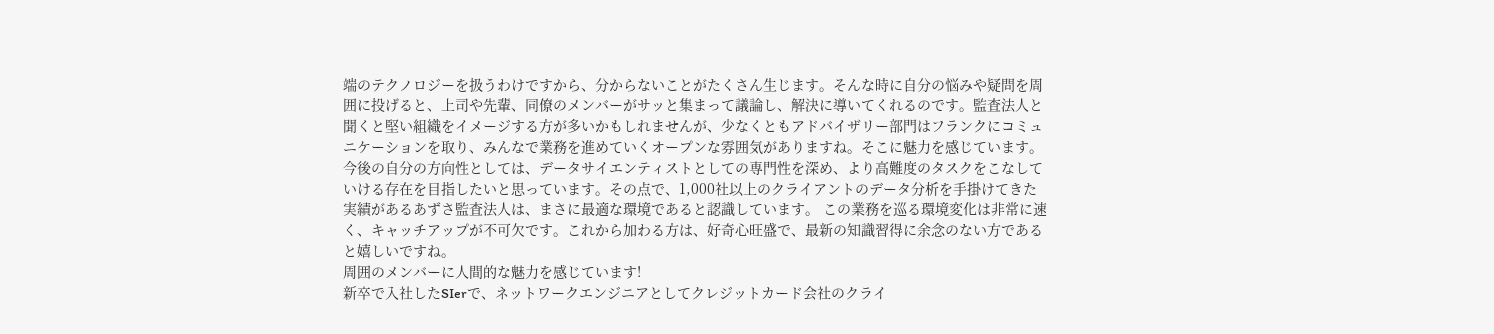端のテクノロジーを扱うわけですから、分からないことがたくさん生じます。そんな時に自分の悩みや疑問を周囲に投げると、上司や先輩、同僚のメンバーがサッと集まって議論し、解決に導いてくれるのです。監査法人と聞くと堅い組織をイメージする方が多いかもしれませんが、少なくともアドバイザリー部門はフランクにコミュニケーションを取り、みんなで業務を進めていくオープンな雰囲気がありますね。そこに魅力を感じています。今後の自分の方向性としては、データサイエンティストとしての専門性を深め、より高難度のタスクをこなしていける存在を目指したいと思っています。その点で、1,000社以上のクライアントのデータ分析を手掛けてきた実績があるあずさ監査法人は、まさに最適な環境であると認識しています。 この業務を巡る環境変化は非常に速く、キャッチアップが不可欠です。これから加わる方は、好奇心旺盛で、最新の知識習得に余念のない方であると嬉しいですね。
周囲のメンバーに人間的な魅力を感じています!
新卒で入社したSIerで、ネットワークエンジニアとしてクレジットカード会社のクライ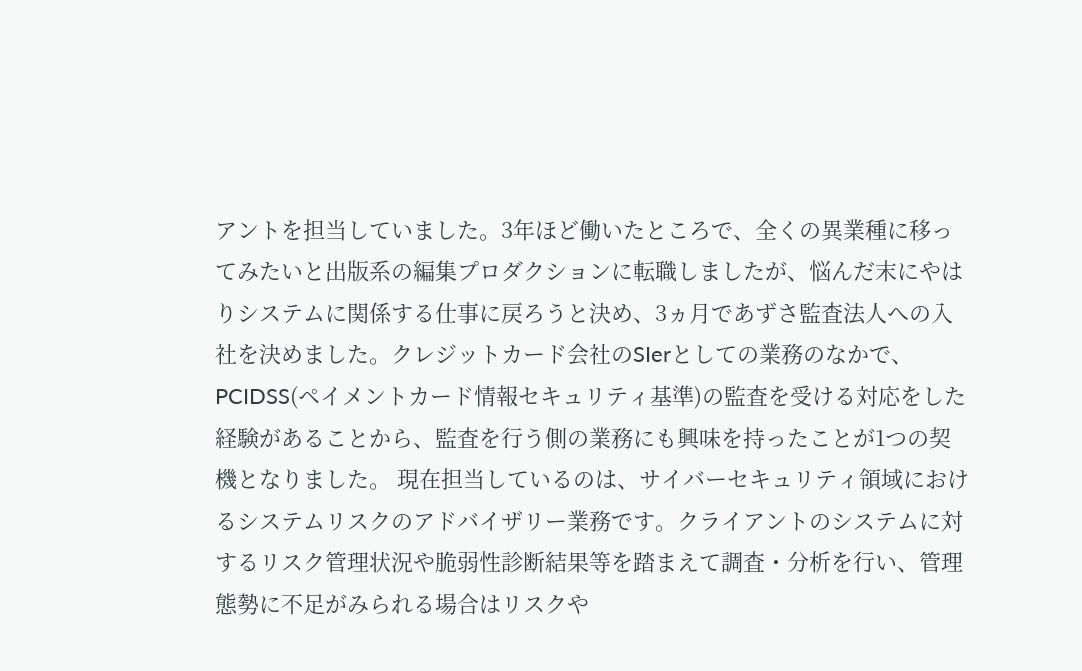アントを担当していました。3年ほど働いたところで、全くの異業種に移ってみたいと出版系の編集プロダクションに転職しましたが、悩んだ末にやはりシステムに関係する仕事に戻ろうと決め、3ヵ月であずさ監査法人への入社を決めました。クレジットカード会社のSIerとしての業務のなかで、PCIDSS(ペイメントカード情報セキュリティ基準)の監査を受ける対応をした経験があることから、監査を行う側の業務にも興味を持ったことが1つの契機となりました。 現在担当しているのは、サイバーセキュリティ領域におけるシステムリスクのアドバイザリー業務です。クライアントのシステムに対するリスク管理状況や脆弱性診断結果等を踏まえて調査・分析を行い、管理態勢に不足がみられる場合はリスクや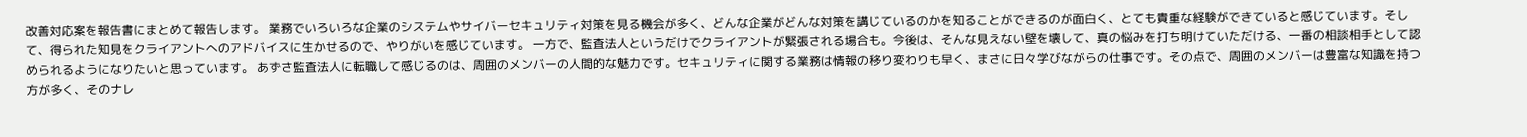改善対応案を報告書にまとめて報告します。 業務でいろいろな企業のシステムやサイバーセキュリティ対策を見る機会が多く、どんな企業がどんな対策を講じているのかを知ることができるのが面白く、とても貴重な経験ができていると感じています。そして、得られた知見をクライアントへのアドバイスに生かせるので、やりがいを感じています。 一方で、監査法人というだけでクライアントが緊張される場合も。今後は、そんな見えない壁を壊して、真の悩みを打ち明けていただける、一番の相談相手として認められるようになりたいと思っています。 あずさ監査法人に転職して感じるのは、周囲のメンバーの人間的な魅力です。セキュリティに関する業務は情報の移り変わりも早く、まさに日々学びながらの仕事です。その点で、周囲のメンバーは豊富な知識を持つ方が多く、そのナレ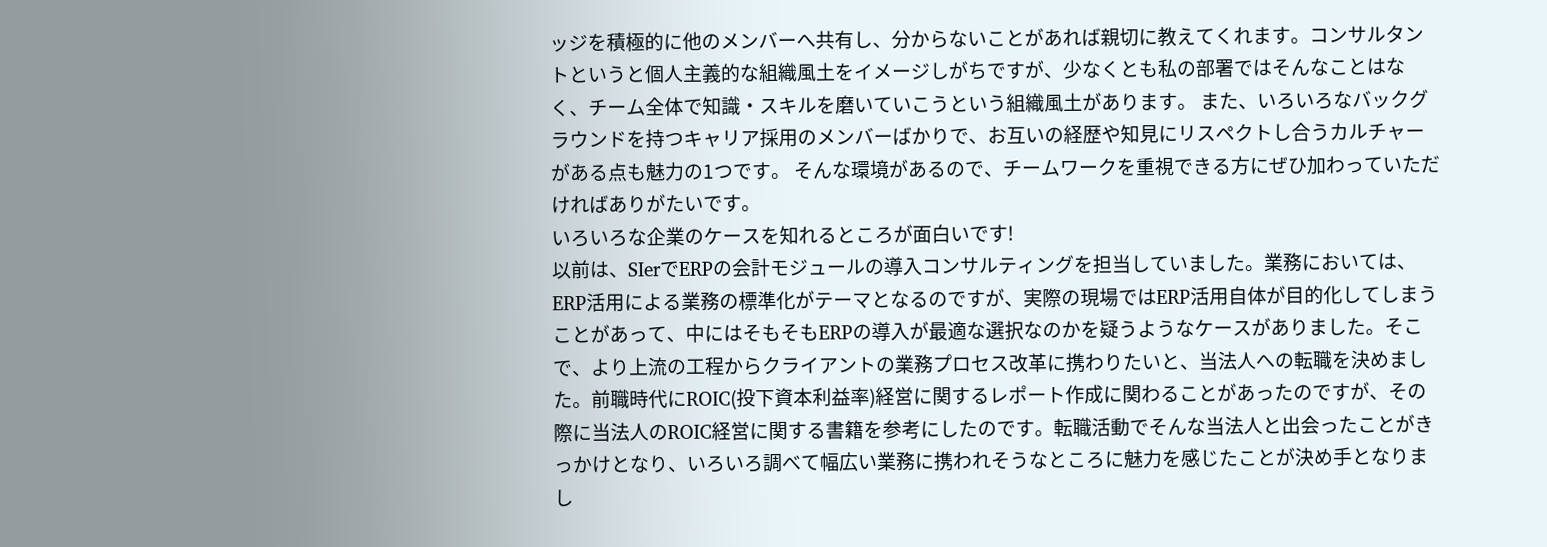ッジを積極的に他のメンバーへ共有し、分からないことがあれば親切に教えてくれます。コンサルタントというと個人主義的な組織風土をイメージしがちですが、少なくとも私の部署ではそんなことはなく、チーム全体で知識・スキルを磨いていこうという組織風土があります。 また、いろいろなバックグラウンドを持つキャリア採用のメンバーばかりで、お互いの経歴や知見にリスペクトし合うカルチャーがある点も魅力の1つです。 そんな環境があるので、チームワークを重視できる方にぜひ加わっていただければありがたいです。
いろいろな企業のケースを知れるところが面白いです!
以前は、SIerでERPの会計モジュールの導入コンサルティングを担当していました。業務においては、ERP活用による業務の標準化がテーマとなるのですが、実際の現場ではERP活用自体が目的化してしまうことがあって、中にはそもそもERPの導入が最適な選択なのかを疑うようなケースがありました。そこで、より上流の工程からクライアントの業務プロセス改革に携わりたいと、当法人への転職を決めました。前職時代にROIC(投下資本利益率)経営に関するレポート作成に関わることがあったのですが、その際に当法人のROIC経営に関する書籍を参考にしたのです。転職活動でそんな当法人と出会ったことがきっかけとなり、いろいろ調べて幅広い業務に携われそうなところに魅力を感じたことが決め手となりまし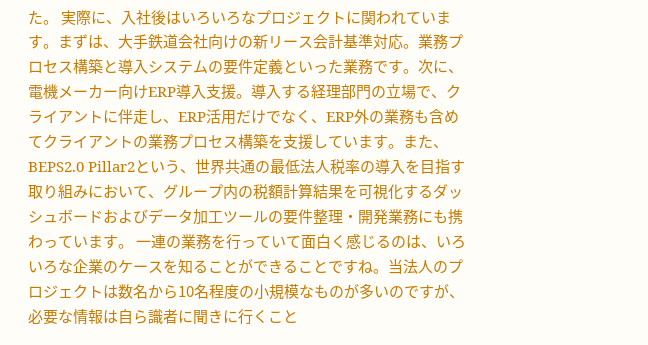た。 実際に、入社後はいろいろなプロジェクトに関われています。まずは、大手鉄道会社向けの新リース会計基準対応。業務プロセス構築と導入システムの要件定義といった業務です。次に、電機メーカー向けERP導入支援。導入する経理部門の立場で、クライアントに伴走し、ERP活用だけでなく、ERP外の業務も含めてクライアントの業務プロセス構築を支援しています。また、BEPS2.0 Pillar2という、世界共通の最低法人税率の導入を目指す取り組みにおいて、グループ内の税額計算結果を可視化するダッシュボードおよびデータ加工ツールの要件整理・開発業務にも携わっています。 一連の業務を行っていて面白く感じるのは、いろいろな企業のケースを知ることができることですね。当法人のプロジェクトは数名から10名程度の小規模なものが多いのですが、必要な情報は自ら識者に聞きに行くこと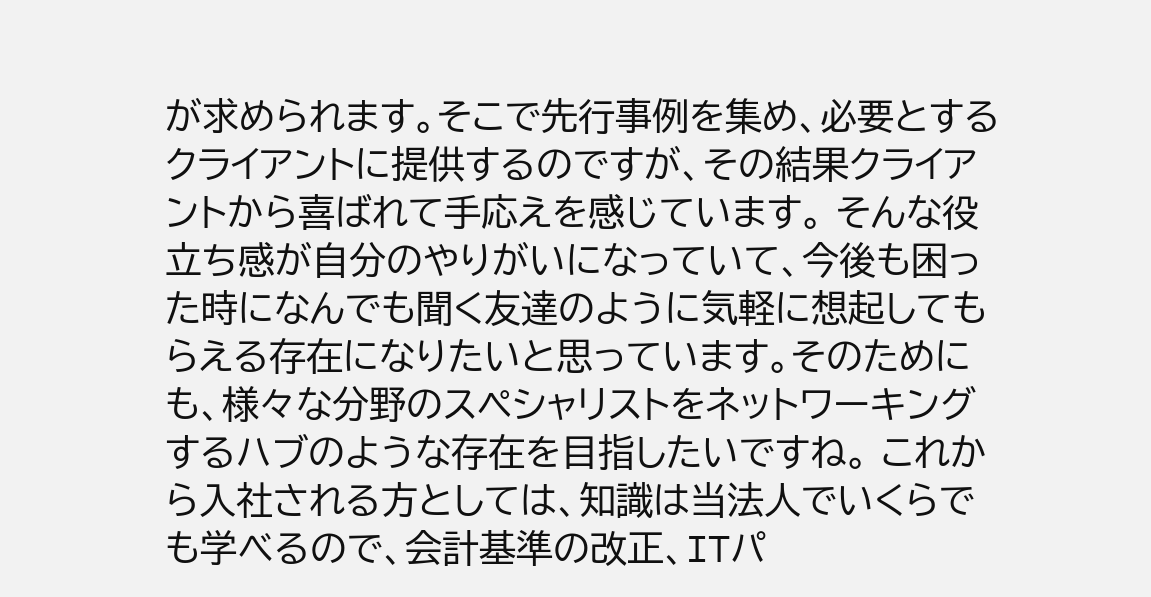が求められます。そこで先行事例を集め、必要とするクライアントに提供するのですが、その結果クライアントから喜ばれて手応えを感じています。 そんな役立ち感が自分のやりがいになっていて、今後も困った時になんでも聞く友達のように気軽に想起してもらえる存在になりたいと思っています。そのためにも、様々な分野のスペシャリストをネットワーキングするハブのような存在を目指したいですね。 これから入社される方としては、知識は当法人でいくらでも学べるので、会計基準の改正、ITパ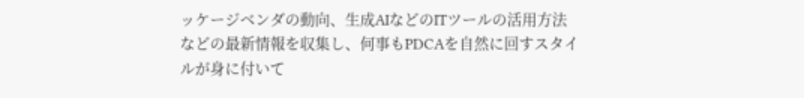ッケージベンダの動向、生成AIなどのITツールの活用方法などの最新情報を収集し、何事もPDCAを自然に回すスタイルが身に付いて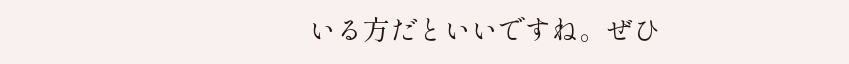いる方だといいですね。ぜひ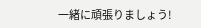一緒に頑張りましょう!